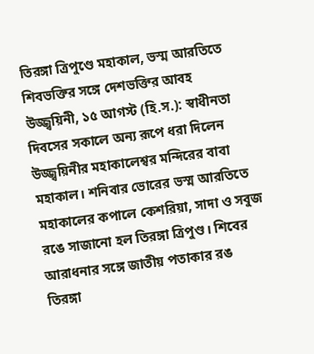তিরঙ্গা ত্রিপুণ্ডে মহাকাল, ভস্ম আরতিতে শিবভক্তির সঙ্গে দেশভক্তির আবহ
উজ্জ্বয়িনী, ১৫ আগস্ট (হি.স.): স্বাধীনতা দিবসের সকালে অন্য রূপে ধরা দিলেন উজ্জ্বয়িনীর মহাকালেশ্বর মন্দিরের বাবা মহাকাল। শনিবার ভোরের ভস্ম আরতিতে মহাকালের কপালে কেশরিয়া, সাদা ও সবুজ রঙে সাজানো হল তিরঙ্গা ত্রিপুণ্ড। শিবের আরাধনার সঙ্গে জাতীয় পতাকার রঙ
তিরঙ্গা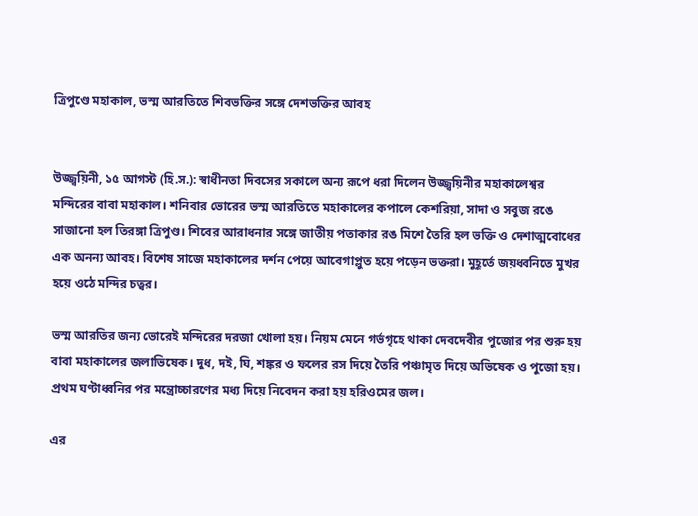ত্রিপুণ্ডে মহাকাল, ভস্ম আরতিতে শিবভক্তির সঙ্গে দেশভক্তির আবহ


উজ্জ্বয়িনী, ১৫ আগস্ট (হি.স.): স্বাধীনতা দিবসের সকালে অন্য রূপে ধরা দিলেন উজ্জ্বয়িনীর মহাকালেশ্বর মন্দিরের বাবা মহাকাল। শনিবার ভোরের ভস্ম আরতিতে মহাকালের কপালে কেশরিয়া, সাদা ও সবুজ রঙে সাজানো হল তিরঙ্গা ত্রিপুণ্ড। শিবের আরাধনার সঙ্গে জাতীয় পতাকার রঙ মিশে তৈরি হল ভক্তি ও দেশাত্মবোধের এক অনন্য আবহ। বিশেষ সাজে মহাকালের দর্শন পেয়ে আবেগাপ্লুত হয়ে পড়েন ভক্তরা। মুহূর্তে জয়ধ্বনিতে মুখর হয়ে ওঠে মন্দির চত্বর।

ভস্ম আরতির জন্য ভোরেই মন্দিরের দরজা খোলা হয়। নিয়ম মেনে গর্ভগৃহে থাকা দেবদেবীর পুজোর পর শুরু হয় বাবা মহাকালের জলাভিষেক। দুধ, দই, ঘি, শঙ্কর ও ফলের রস দিয়ে তৈরি পঞ্চামৃত দিয়ে অভিষেক ও পুজো হয়। প্রথম ঘণ্টাধ্বনির পর মন্ত্রোচ্চারণের মধ্য দিয়ে নিবেদন করা হয় হরিওমের জল।

এর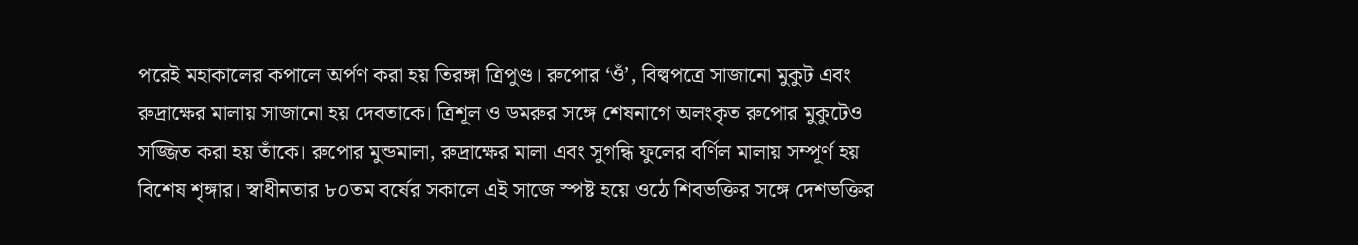পরেই মহাকালের কপালে অর্পণ করা হয় তিরঙ্গা ত্রিপুণ্ড। রুপোর ‘ওঁ’, বিল্বপত্রে সাজানো মুকুট এবং রুদ্রাক্ষের মালায় সাজানো হয় দেবতাকে। ত্রিশূল ও ডমরুর সঙ্গে শেষনাগে অলংকৃত রুপোর মুকুটেও সজ্জিত করা হয় তাঁকে। রুপোর মুন্ডমালা, রুদ্রাক্ষের মালা এবং সুগন্ধি ফুলের বর্ণিল মালায় সম্পূর্ণ হয় বিশেষ শৃঙ্গার। স্বাধীনতার ৮০তম বর্ষের সকালে এই সাজে স্পষ্ট হয়ে ওঠে শিবভক্তির সঙ্গে দেশভক্তির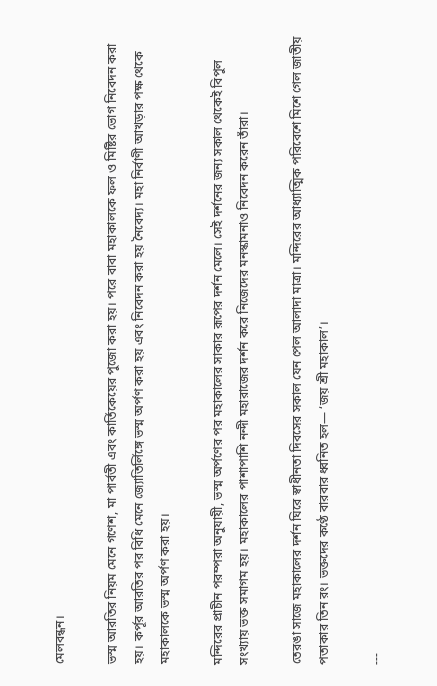মেলবন্ধন।

ভস্ম আরতির নিয়ম মেনে গণেশ, মা পার্বতী এবং কার্তিকেয়ের পুজো করা হয়। পরে বাবা মহাকালকে ফল ও মিষ্টির ভোগ নিবেদন করা হয়। কর্পূর আরতির পর বিধি মেনে জ্যোতির্লিঙ্গে ভস্ম অর্পণ করা হয় এবং নিবেদন করা হয় নৈবেদ্য। মহা নির্বাণী আখড়ার পক্ষ থেকে মহাকালকে ভস্ম অর্পণ করা হয়।

মন্দিরের প্রাচীন পরম্পরা অনুযায়ী, ভস্ম অর্পণের পর মহাকালের সাকার রূপের দর্শন মেলে। সেই দর্শনের জন্য সকাল থেকেই বিপুল সংখ্যায় ভক্ত সমাগম হয়। মহাকালের পাশাপাশি নন্দী মহারাজের দর্শন করে নিজেদের মনস্কামনাও নিবেদন করেন তাঁরা।

তেরঙা সাজে মহাকালের দর্শন ঘিরে স্বাধীনতা দিবসের সকাল যেন পেল আলাদা মাত্রা। মন্দিরের আধ্যাত্মিক পরিবেশে মিশে গেল জাতীয় পতাকার তিন রং। ভক্তদের কণ্ঠে বারবার ধ্বনিত হল— ‘জয় শ্রী মহাকাল’।

---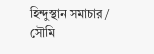হিন্দুস্থান সমাচার / সৌমি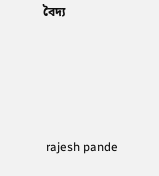বৈদ্য






 rajesh pande